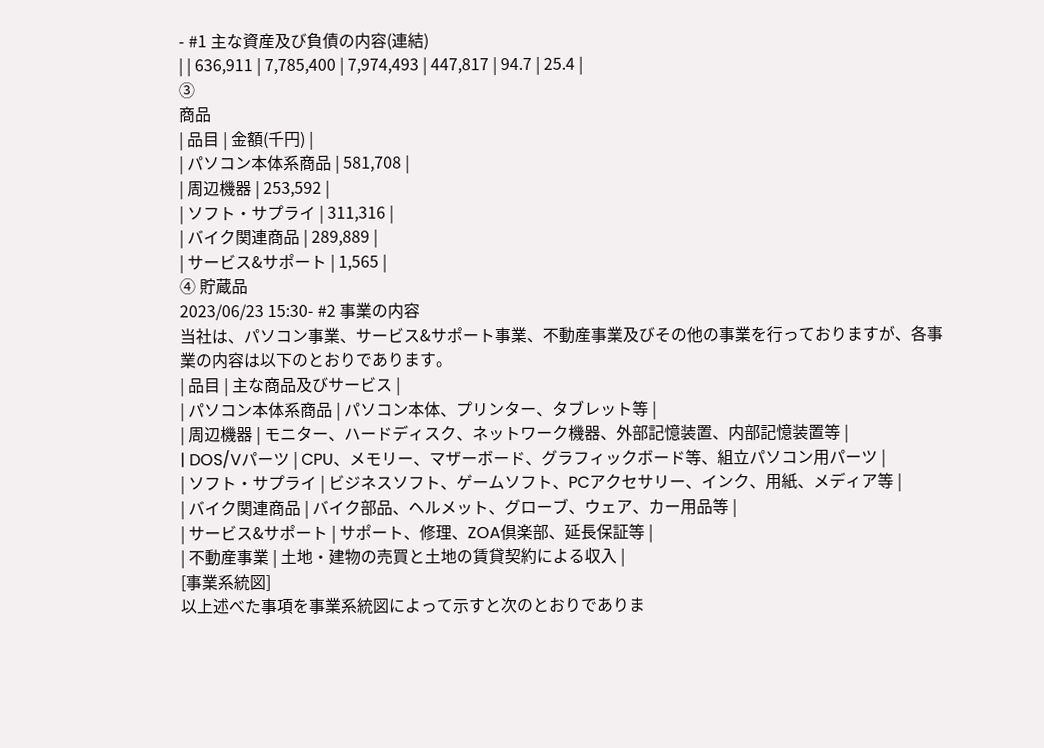- #1 主な資産及び負債の内容(連結)
| | 636,911 | 7,785,400 | 7,974,493 | 447,817 | 94.7 | 25.4 |
③
商品
| 品目 | 金額(千円) |
| パソコン本体系商品 | 581,708 |
| 周辺機器 | 253,592 |
| ソフト・サプライ | 311,316 |
| バイク関連商品 | 289,889 |
| サービス&サポート | 1,565 |
④ 貯蔵品
2023/06/23 15:30- #2 事業の内容
当社は、パソコン事業、サービス&サポート事業、不動産事業及びその他の事業を行っておりますが、各事業の内容は以下のとおりであります。
| 品目 | 主な商品及びサービス |
| パソコン本体系商品 | パソコン本体、プリンター、タブレット等 |
| 周辺機器 | モニター、ハードディスク、ネットワーク機器、外部記憶装置、内部記憶装置等 |
| DOS/Vパーツ | CPU、メモリー、マザーボード、グラフィックボード等、組立パソコン用パーツ |
| ソフト・サプライ | ビジネスソフト、ゲームソフト、PCアクセサリー、インク、用紙、メディア等 |
| バイク関連商品 | バイク部品、ヘルメット、グローブ、ウェア、カー用品等 |
| サービス&サポート | サポート、修理、ZOA倶楽部、延長保証等 |
| 不動産事業 | 土地・建物の売買と土地の賃貸契約による収入 |
[事業系統図]
以上述べた事項を事業系統図によって示すと次のとおりでありま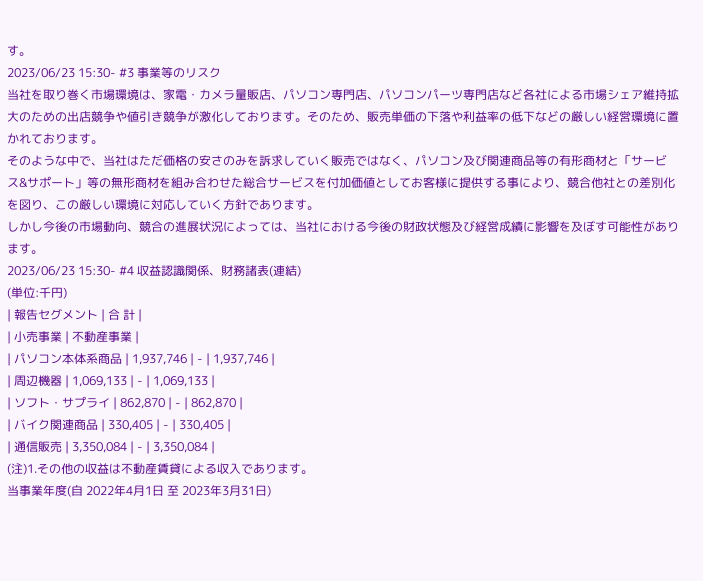す。
2023/06/23 15:30- #3 事業等のリスク
当社を取り巻く市場環境は、家電・カメラ量販店、パソコン専門店、パソコンパーツ専門店など各社による市場シェア維持拡大のための出店競争や値引き競争が激化しております。そのため、販売単価の下落や利益率の低下などの厳しい経営環境に置かれております。
そのような中で、当社はただ価格の安さのみを訴求していく販売ではなく、パソコン及び関連商品等の有形商材と「サービス&サポート」等の無形商材を組み合わせた総合サービスを付加価値としてお客様に提供する事により、競合他社との差別化を図り、この厳しい環境に対応していく方針であります。
しかし今後の市場動向、競合の進展状況によっては、当社における今後の財政状態及び経営成績に影響を及ぼす可能性があります。
2023/06/23 15:30- #4 収益認識関係、財務諸表(連結)
(単位:千円)
| 報告セグメント | 合 計 |
| 小売事業 | 不動産事業 |
| パソコン本体系商品 | 1,937,746 | - | 1,937,746 |
| 周辺機器 | 1,069,133 | - | 1,069,133 |
| ソフト・サプライ | 862,870 | - | 862,870 |
| バイク関連商品 | 330,405 | - | 330,405 |
| 通信販売 | 3,350,084 | - | 3,350,084 |
(注)1.その他の収益は不動産賃貸による収入であります。
当事業年度(自 2022年4月1日 至 2023年3月31日)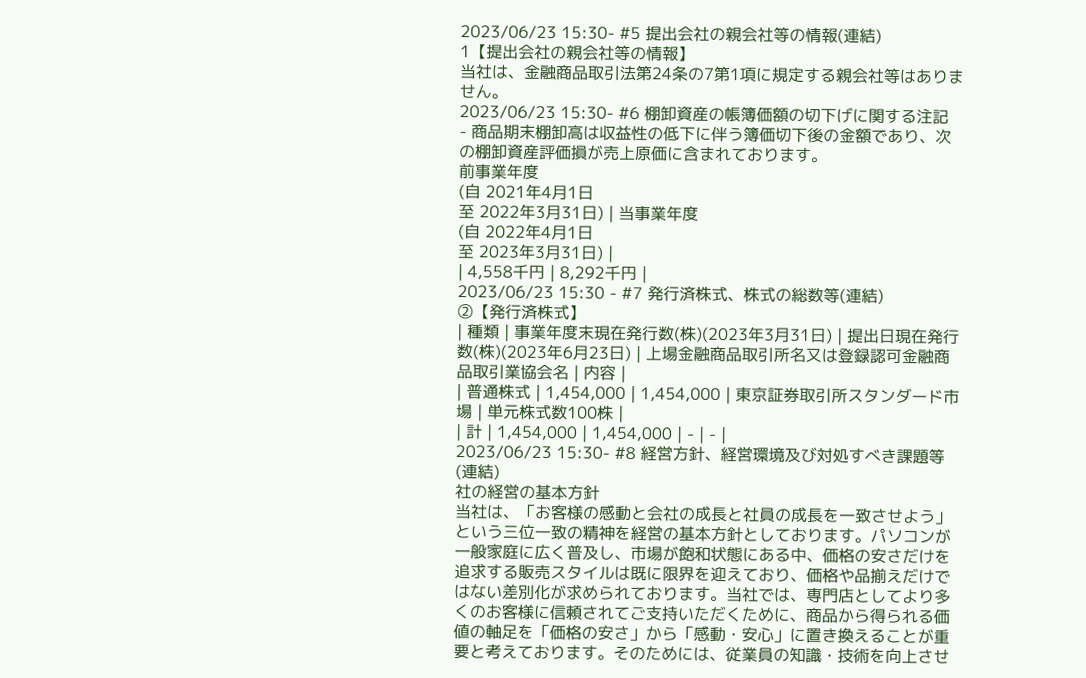2023/06/23 15:30- #5 提出会社の親会社等の情報(連結)
1【提出会社の親会社等の情報】
当社は、金融商品取引法第24条の7第1項に規定する親会社等はありません。
2023/06/23 15:30- #6 棚卸資産の帳簿価額の切下げに関する注記
- 商品期末棚卸高は収益性の低下に伴う簿価切下後の金額であり、次の棚卸資産評価損が売上原価に含まれております。
前事業年度
(自 2021年4月1日
至 2022年3月31日) | 当事業年度
(自 2022年4月1日
至 2023年3月31日) |
| 4,558千円 | 8,292千円 |
2023/06/23 15:30 - #7 発行済株式、株式の総数等(連結)
②【発行済株式】
| 種類 | 事業年度末現在発行数(株)(2023年3月31日) | 提出日現在発行数(株)(2023年6月23日) | 上場金融商品取引所名又は登録認可金融商品取引業協会名 | 内容 |
| 普通株式 | 1,454,000 | 1,454,000 | 東京証券取引所スタンダード市場 | 単元株式数100株 |
| 計 | 1,454,000 | 1,454,000 | - | - |
2023/06/23 15:30- #8 経営方針、経営環境及び対処すべき課題等(連結)
社の経営の基本方針
当社は、「お客様の感動と会社の成長と社員の成長を一致させよう」という三位一致の精神を経営の基本方針としております。パソコンが一般家庭に広く普及し、市場が飽和状態にある中、価格の安さだけを追求する販売スタイルは既に限界を迎えており、価格や品揃えだけではない差別化が求められております。当社では、専門店としてより多くのお客様に信頼されてご支持いただくために、商品から得られる価値の軸足を「価格の安さ」から「感動・安心」に置き換えることが重要と考えております。そのためには、従業員の知識・技術を向上させ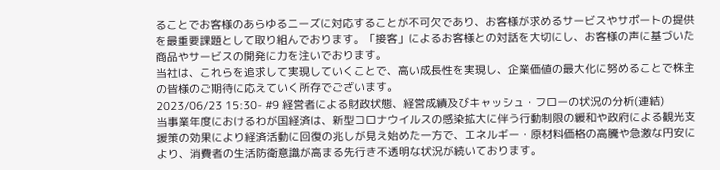ることでお客様のあらゆるニーズに対応することが不可欠であり、お客様が求めるサービスやサポートの提供を最重要課題として取り組んでおります。「接客」によるお客様との対話を大切にし、お客様の声に基づいた商品やサービスの開発に力を注いでおります。
当社は、これらを追求して実現していくことで、高い成長性を実現し、企業価値の最大化に努めることで株主の皆様のご期待に応えていく所存でございます。
2023/06/23 15:30- #9 経営者による財政状態、経営成績及びキャッシュ・フローの状況の分析(連結)
当事業年度におけるわが国経済は、新型コロナウイルスの感染拡大に伴う行動制限の緩和や政府による観光支援策の効果により経済活動に回復の兆しが見え始めた一方で、エネルギー・原材料価格の高騰や急激な円安により、消費者の生活防衛意識が高まる先行き不透明な状況が続いております。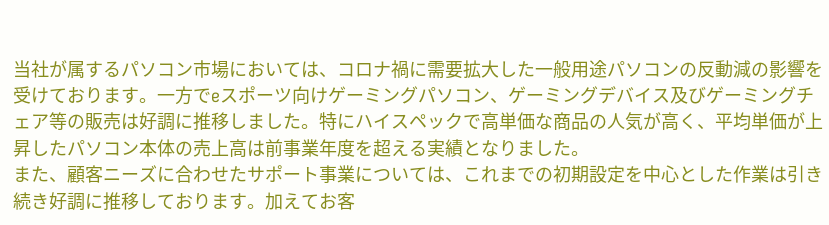当社が属するパソコン市場においては、コロナ禍に需要拡大した一般用途パソコンの反動減の影響を受けております。一方でeスポーツ向けゲーミングパソコン、ゲーミングデバイス及びゲーミングチェア等の販売は好調に推移しました。特にハイスペックで高単価な商品の人気が高く、平均単価が上昇したパソコン本体の売上高は前事業年度を超える実績となりました。
また、顧客ニーズに合わせたサポート事業については、これまでの初期設定を中心とした作業は引き続き好調に推移しております。加えてお客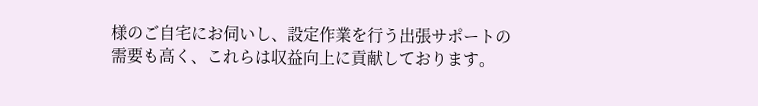様のご自宅にお伺いし、設定作業を行う出張サポートの需要も高く、これらは収益向上に貢献しております。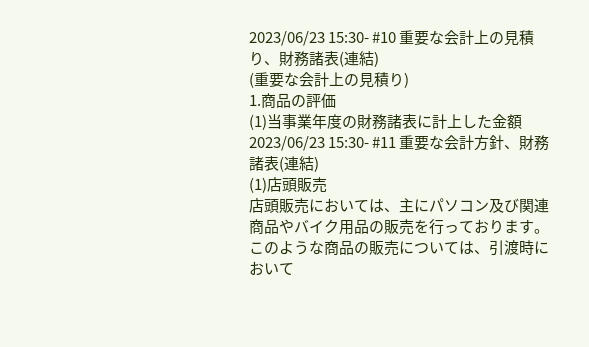2023/06/23 15:30- #10 重要な会計上の見積り、財務諸表(連結)
(重要な会計上の見積り)
1.商品の評価
(1)当事業年度の財務諸表に計上した金額
2023/06/23 15:30- #11 重要な会計方針、財務諸表(連結)
(1)店頭販売
店頭販売においては、主にパソコン及び関連商品やバイク用品の販売を行っております。このような商品の販売については、引渡時において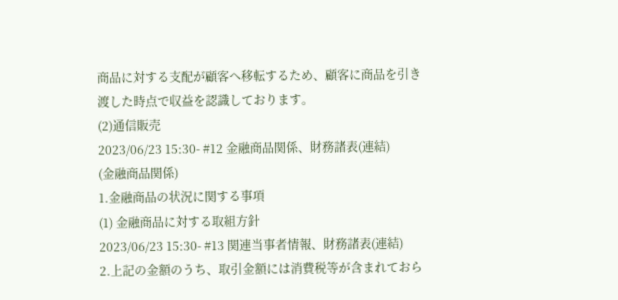商品に対する支配が顧客へ移転するため、顧客に商品を引き渡した時点で収益を認識しております。
(2)通信販売
2023/06/23 15:30- #12 金融商品関係、財務諸表(連結)
(金融商品関係)
1.金融商品の状況に関する事項
(1) 金融商品に対する取組方針
2023/06/23 15:30- #13 関連当事者情報、財務諸表(連結)
2.上記の金額のうち、取引金額には消費税等が含まれておら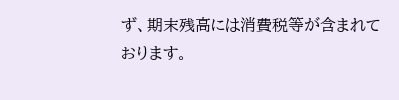ず、期末残高には消費税等が含まれております。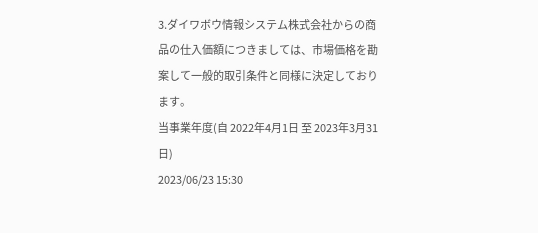3.ダイワボウ情報システム株式会社からの商品の仕入価額につきましては、市場価格を勘案して一般的取引条件と同様に決定しております。
当事業年度(自 2022年4月1日 至 2023年3月31日)
2023/06/23 15:30